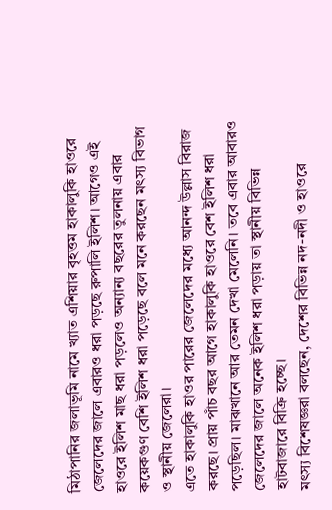মিঠাপানির জলাভূমি নামে খ্যাত এশিয়ার বৃহত্তম হাকালুকি হাওরে জেলেদের জালে এবারও ধরা পড়ছে রুপালি ইলিশ। আগেও এই হাওরে ইলিশ মাছ ধরা পড়লেও অন্যান্য বছরের তুলনায় এবার কয়েকগুণ বেশি ইলিশ ধরা পড়েছে বলে মনে করছেন মৎস্য বিভাগ ও স্থানীয় জেলেরা।
এতে হাকালুকি হাওর পারের জেলেদের মধ্যে আনন্দ উল্লাস বিরাজ করছে। প্রায় পাঁচ বছর আগে হাকালুকি হাওরে বেশ ইলিশ ধরা পড়েছিল। মাঝখানে আর তেমন দেখা মেলেনি। তবে এবার আবারও জেলেদের জালে অনেক ইলিশ ধরা পড়ায় তা স্থানীয় বিভিন্ন হাটবাজারে বিক্রি হচ্ছে।
মৎস্য বিশেষজ্ঞরা বলছেন, দেশের বিভিন্ন নদ-নদী ও হাওরে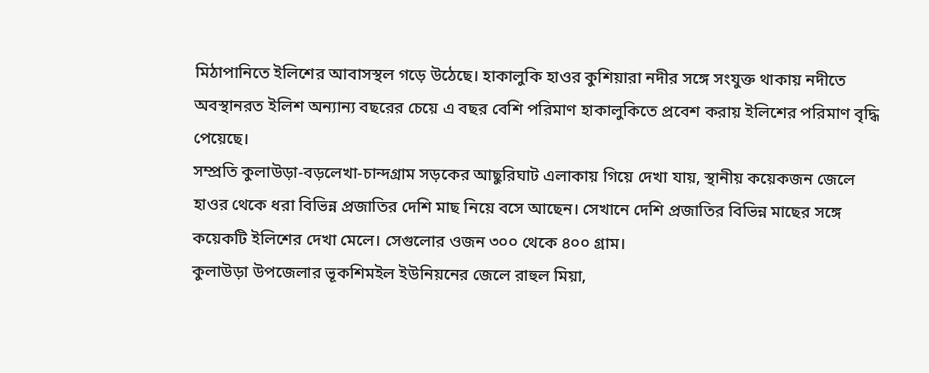মিঠাপানিতে ইলিশের আবাসস্থল গড়ে উঠেছে। হাকালুকি হাওর কুশিয়ারা নদীর সঙ্গে সংযুক্ত থাকায় নদীতে অবস্থানরত ইলিশ অন্যান্য বছরের চেয়ে এ বছর বেশি পরিমাণ হাকালুকিতে প্রবেশ করায় ইলিশের পরিমাণ বৃদ্ধি পেয়েছে।
সম্প্রতি কুলাউড়া-বড়লেখা-চান্দগ্রাম সড়কের আছুরিঘাট এলাকায় গিয়ে দেখা যায়, স্থানীয় কয়েকজন জেলে হাওর থেকে ধরা বিভিন্ন প্রজাতির দেশি মাছ নিয়ে বসে আছেন। সেখানে দেশি প্রজাতির বিভিন্ন মাছের সঙ্গে কয়েকটি ইলিশের দেখা মেলে। সেগুলোর ওজন ৩০০ থেকে ৪০০ গ্রাম।
কুলাউড়া উপজেলার ভূকশিমইল ইউনিয়নের জেলে রাহুল মিয়া,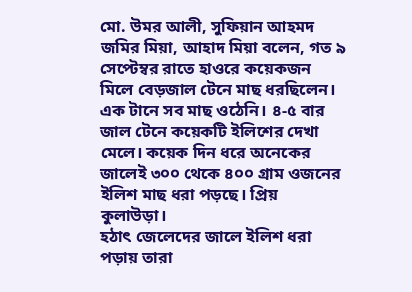মো. উমর আলী, সুফিয়ান আহমদ জমির মিয়া, আহাদ মিয়া বলেন, গত ৯ সেপ্টেম্বর রাতে হাওরে কয়েকজন মিলে বেড়জাল টেনে মাছ ধরছিলেন। এক টানে সব মাছ ওঠেনি। ৪-৫ বার জাল টেনে কয়েকটি ইলিশের দেখা মেলে। কয়েক দিন ধরে অনেকের জালেই ৩০০ থেকে ৪০০ গ্রাম ওজনের ইলিশ মাছ ধরা পড়ছে। প্রিয় কুলাউড়া।
হঠাৎ জেলেদের জালে ইলিশ ধরা পড়ায় তারা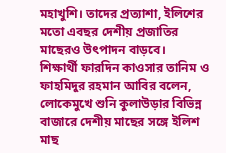মহাখুশি। তাদের প্রত্যাশা, ইলিশের মতো এবছর দেশীয় প্রজাতির মাছেরও উৎপাদন বাড়বে।
শিক্ষার্থী ফারদিন কাওসার তানিম ও ফাহমিদুর রহমান আবির বলেন, লোকেমুখে শুনি কুলাউড়ার বিভিন্ন বাজারে দেশীয় মাছের সঙ্গে ইলিশ মাছ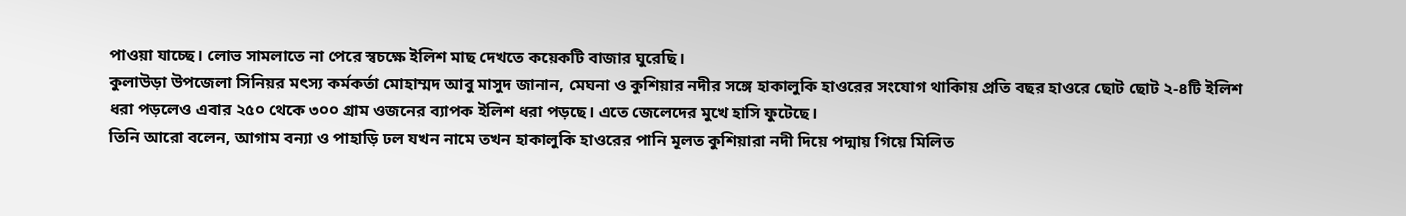পাওয়া যাচ্ছে। লোভ সামলাতে না পেরে স্বচক্ষে ইলিশ মাছ দেখতে কয়েকটি বাজার ঘুরেছি।
কুলাউড়া উপজেলা সিনিয়র মৎস্য কর্মকর্তা মোহাম্মদ আবু মাসুদ জানান, মেঘনা ও কুশিয়ার নদীর সঙ্গে হাকালুকি হাওরের সংযোগ থাকিায় প্রতি বছর হাওরে ছোট ছোট ২-৪টি ইলিশ ধরা পড়লেও এবার ২৫০ থেকে ৩০০ গ্রাম ওজনের ব্যাপক ইলিশ ধরা পড়ছে। এতে জেলেদের মুখে হাসি ফুটেছে।
তিনি আরো বলেন, আগাম বন্যা ও পাহাড়ি ঢল যখন নামে তখন হাকালুকি হাওরের পানি মূলত কুশিয়ারা নদী দিয়ে পদ্মায় গিয়ে মিলিত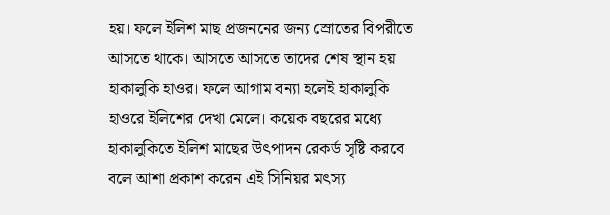হয়। ফলে ইলিশ মাছ প্রজননের জন্য স্রোতের বিপরীতে আসতে থাকে। আসতে আসতে তাদের শেষ স্থান হয় হাকালুকি হাওর। ফলে আগাম বন্যা হলেই হাকালুকি হাওরে ইলিশের দেখা মেলে। কয়েক বছরের মধ্যে হাকালুকিতে ইলিশ মাছের উৎপাদন রেকর্ড সৃষ্টি করবে বলে আশা প্রকাশ করেন এই সিনিয়র মৎস্য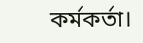কর্মকর্তা।